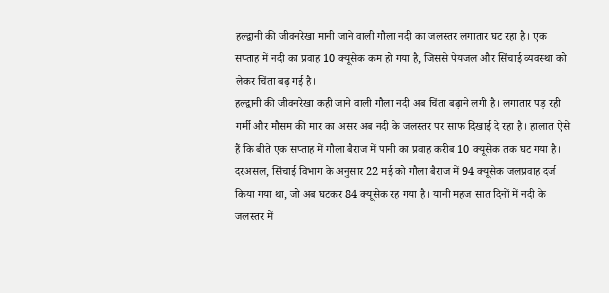हल्द्वानी की जीवनरेखा मानी जाने वाली गौला नदी का जलस्तर लगातार घट रहा है। एक सप्ताह में नदी का प्रवाह 10 क्यूसेक कम हो गया है, जिससे पेयजल और सिंचाई व्यवस्था को लेकर चिंता बढ़ गई है।
हल्द्वानी की जीवनरेखा कही जाने वाली गौला नदी अब चिंता बढ़ाने लगी है। लगातार पड़ रही गर्मी और मौसम की मार का असर अब नदी के जलस्तर पर साफ दिखाई दे रहा है। हालात ऐसे हैं कि बीते एक सप्ताह में गौला बैराज में पानी का प्रवाह करीब 10 क्यूसेक तक घट गया है। दरअसल, सिंचाई विभाग के अनुसार 22 मई को गौला बैराज में 94 क्यूसेक जलप्रवाह दर्ज किया गया था, जो अब घटकर 84 क्यूसेक रह गया है। यानी महज सात दिनों में नदी के जलस्तर में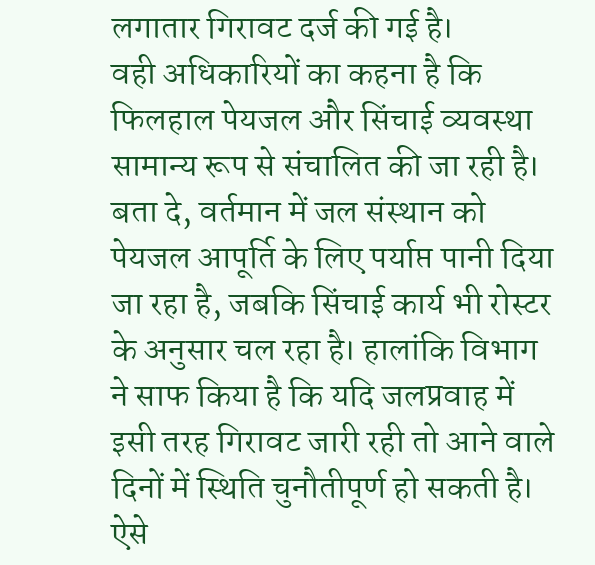लगातार गिरावट दर्ज की गई है।
वही अधिकारियों का कहना है कि फिलहाल पेयजल और सिंचाई व्यवस्था सामान्य रूप से संचालित की जा रही है। बता दे, वर्तमान में जल संस्थान को पेयजल आपूर्ति के लिए पर्याप्त पानी दिया जा रहा है, जबकि सिंचाई कार्य भी रोस्टर के अनुसार चल रहा है। हालांकि विभाग ने साफ किया है कि यदि जलप्रवाह में इसी तरह गिरावट जारी रही तो आने वाले दिनों में स्थिति चुनौतीपूर्ण हो सकती है। ऐसे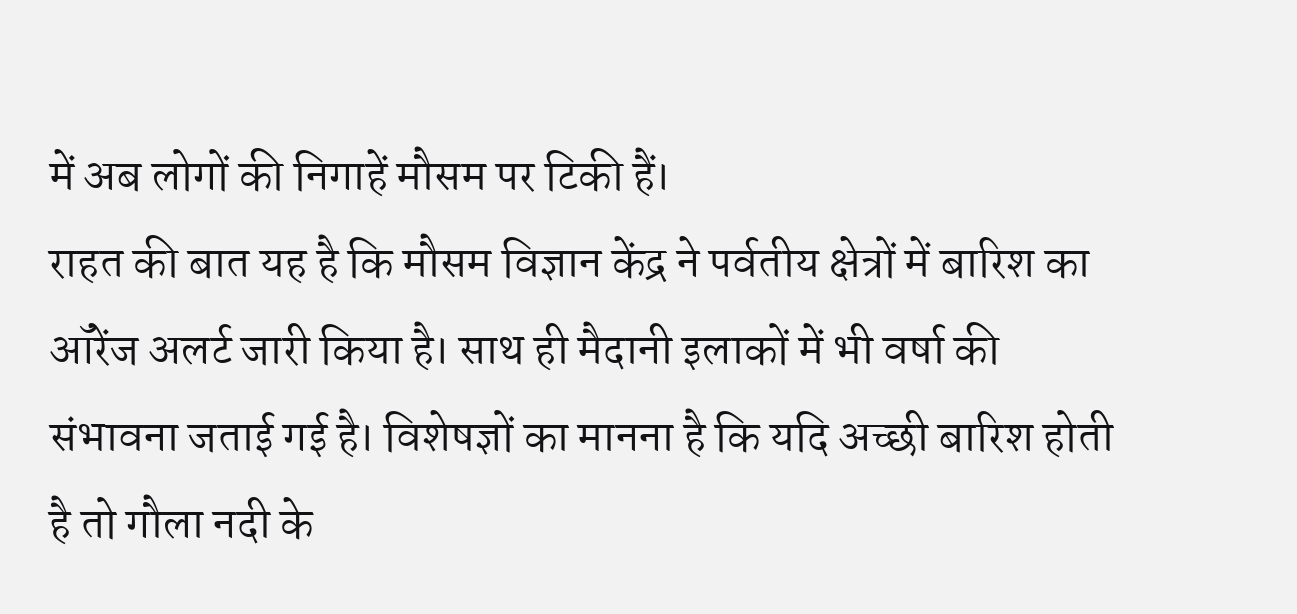में अब लोगों की निगाहें मौसम पर टिकी हैं।
राहत की बात यह है कि मौसम विज्ञान केंद्र ने पर्वतीय क्षेत्रों में बारिश का ऑरेंज अलर्ट जारी किया है। साथ ही मैदानी इलाकों में भी वर्षा की संभावना जताई गई है। विशेषज्ञों का मानना है कि यदि अच्छी बारिश होती है तो गौला नदी के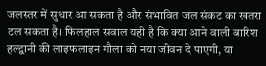जलस्तर में सुधार आ सकता है और संभावित जल संकट का खतरा टल सकता है। फिलहाल सवाल यही है कि क्या आने वाली बारिश हल्द्वानी की लाइफलाइन गौला को नया जीवन दे पाएगी, या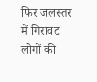फिर जलस्तर में गिरावट लोगों की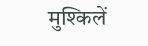मुश्किलें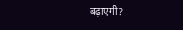बढ़ाएगी?